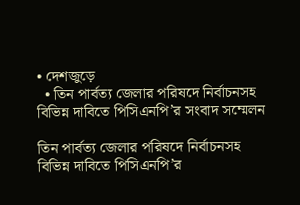• দেশজুড়ে
  • তিন পার্বত্য জেলার পরিষদে নির্বাচনসহ বিভিন্ন দাবিতে পিসিএনপি’র সংবাদ সম্মেলন

তিন পার্বত্য জেলার পরিষদে নির্বাচনসহ বিভিন্ন দাবিতে পিসিএনপি’র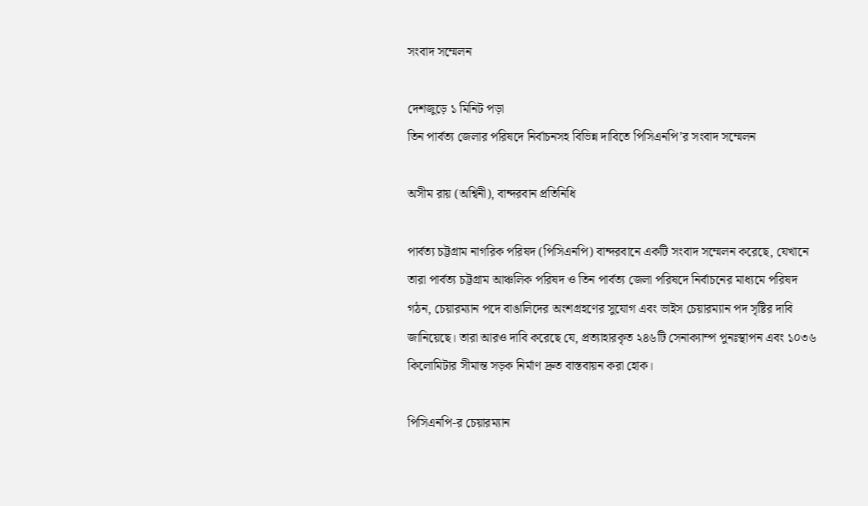সংবাদ সম্মেলন

দেশজুড়ে ১ মিনিট পড়া
তিন পার্বত্য জেলার পরিষদে নির্বাচনসহ বিভিন্ন দাবিতে পিসিএনপি’র সংবাদ সম্মেলন

অসীম রায় (অশ্বিনী), বান্দরবান প্রতিনিধি

পার্বত্য চট্টগ্রাম নাগরিক পরিষদ (পিসিএনপি) বান্দরবানে একটি সংবাদ সম্মেলন করেছে, যেখানে তারা পার্বত্য চট্টগ্রাম আঞ্চলিক পরিষদ ও তিন পার্বত্য জেলা পরিষদে নির্বাচনের মাধ্যমে পরিষদ গঠন, চেয়ারম্যান পদে বাঙালিদের অংশগ্রহণের সুযোগ এবং ভাইস চেয়ারম্যান পদ সৃষ্টির দাবি জানিয়েছে। তারা আরও দাবি করেছে যে, প্রত্যাহারকৃত ২৪৬টি সেনাক্যাম্প পুনঃস্থাপন এবং ১০৩৬ কিলোমিটার সীমান্ত সড়ক নির্মাণ দ্রুত বাস্তবায়ন করা হোক।

পিসিএনপি-র চেয়ারম্যান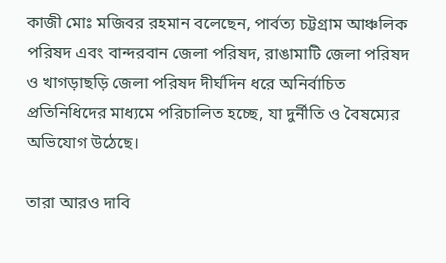কাজী মোঃ মজিবর রহমান বলেছেন, পার্বত্য চট্টগ্রাম আঞ্চলিক পরিষদ এবং বান্দরবান জেলা পরিষদ, রাঙামাটি জেলা পরিষদ ও খাগড়াছড়ি জেলা পরিষদ দীর্ঘদিন ধরে অনির্বাচিত প্রতিনিধিদের মাধ্যমে পরিচালিত হচ্ছে, যা দুর্নীতি ও বৈষম্যের অভিযোগ উঠেছে।

তারা আরও দাবি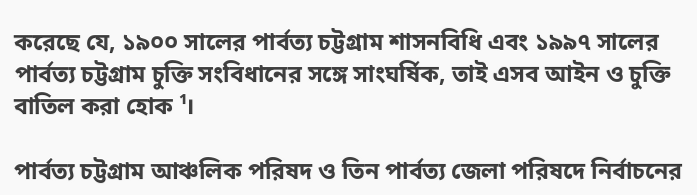করেছে যে, ১৯০০ সালের পার্বত্য চট্টগ্রাম শাসনবিধি এবং ১৯৯৭ সালের পার্বত্য চট্টগ্রাম চুক্তি সংবিধানের সঙ্গে সাংঘর্ষিক, তাই এসব আইন ও চুক্তি বাতিল করা হোক ¹।

পার্বত্য চট্টগ্রাম আঞ্চলিক পরিষদ ও তিন পার্বত্য জেলা পরিষদে নির্বাচনের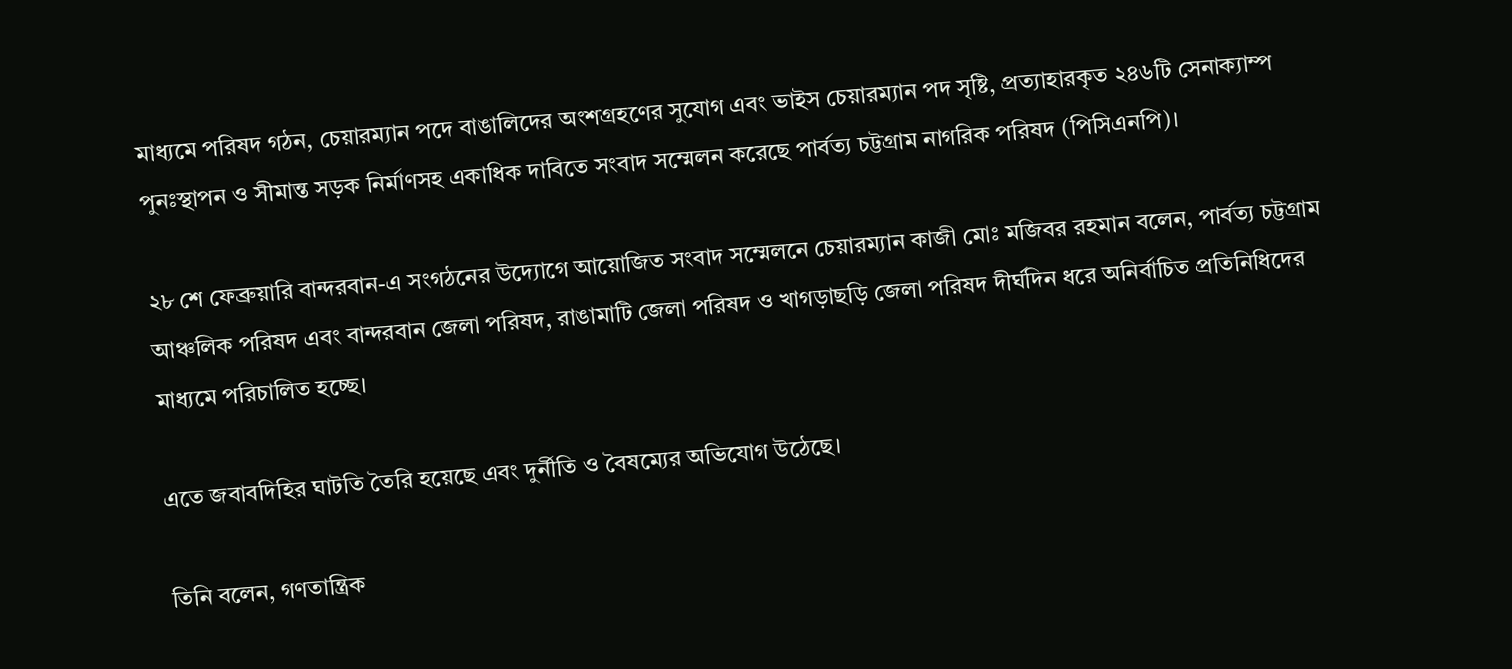মাধ্যমে পরিষদ গঠন, চেয়ারম্যান পদে বাঙালিদের অংশগ্রহণের সুযোগ এবং ভাইস চেয়ারম্যান পদ সৃষ্টি, প্রত্যাহারকৃত ২৪৬টি সেনাক্যাম্প পুনঃস্থাপন ও সীমান্ত সড়ক নির্মাণসহ একাধিক দাবিতে সংবাদ সম্মেলন করেছে পার্বত্য চট্টগ্রাম নাগরিক পরিষদ (পিসিএনপি)।

২৮ শে ফেব্রুয়ারি বান্দরবান-এ সংগঠনের উদ্যোগে আয়োজিত সংবাদ সম্মেলনে চেয়ারম্যান কাজী মোঃ মজিবর রহমান বলেন, পার্বত্য চট্টগ্রাম আঞ্চলিক পরিষদ এবং বান্দরবান জেলা পরিষদ, রাঙামাটি জেলা পরিষদ ও খাগড়াছড়ি জেলা পরিষদ দীর্ঘদিন ধরে অনির্বাচিত প্রতিনিধিদের মাধ্যমে পরিচালিত হচ্ছে।

এতে জবাবদিহির ঘাটতি তৈরি হয়েছে এবং দুর্নীতি ও বৈষম্যের অভিযোগ উঠেছে।

তিনি বলেন, গণতান্ত্রিক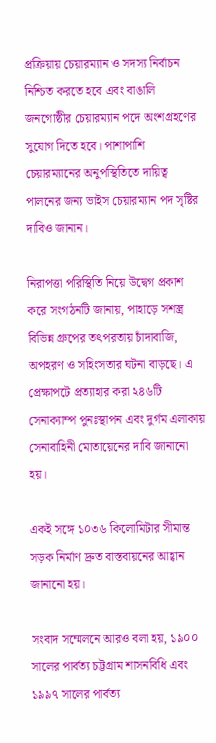প্রক্রিয়ায় চেয়ারম্যান ও সদস্য নির্বাচন নিশ্চিত করতে হবে এবং বাঙালি জনগোষ্ঠীর চেয়ারম্যান পদে অংশগ্রহণের সুযোগ দিতে হবে। পাশাপাশি চেয়ারম্যানের অনুপস্থিতিতে দায়িত্ব পালনের জন্য ভাইস চেয়ারম্যান পদ সৃষ্টির দাবিও জানান।

নিরাপত্তা পরিস্থিতি নিয়ে উদ্বেগ প্রকাশ করে সংগঠনটি জানায়, পাহাড়ে সশস্ত্র বিভিন্ন গ্রুপের তৎপরতায় চাঁদাবাজি, অপহরণ ও সহিংসতার ঘটনা বাড়ছে। এ প্রেক্ষাপটে প্রত্যাহার করা ২৪৬টি সেনাক্যাম্প পুনঃস্থাপন এবং দুর্গম এলাকায় সেনাবাহিনী মোতায়েনের দাবি জানানো হয়।

একই সঙ্গে ১০৩৬ কিলোমিটার সীমান্ত সড়ক নির্মাণ দ্রুত বাস্তবায়নের আহ্বান জানানো হয়।

সংবাদ সম্মেলনে আরও বলা হয়, ১৯০০ সালের পার্বত্য চট্টগ্রাম শাসনবিধি এবং ১৯৯৭ সালের পার্বত্য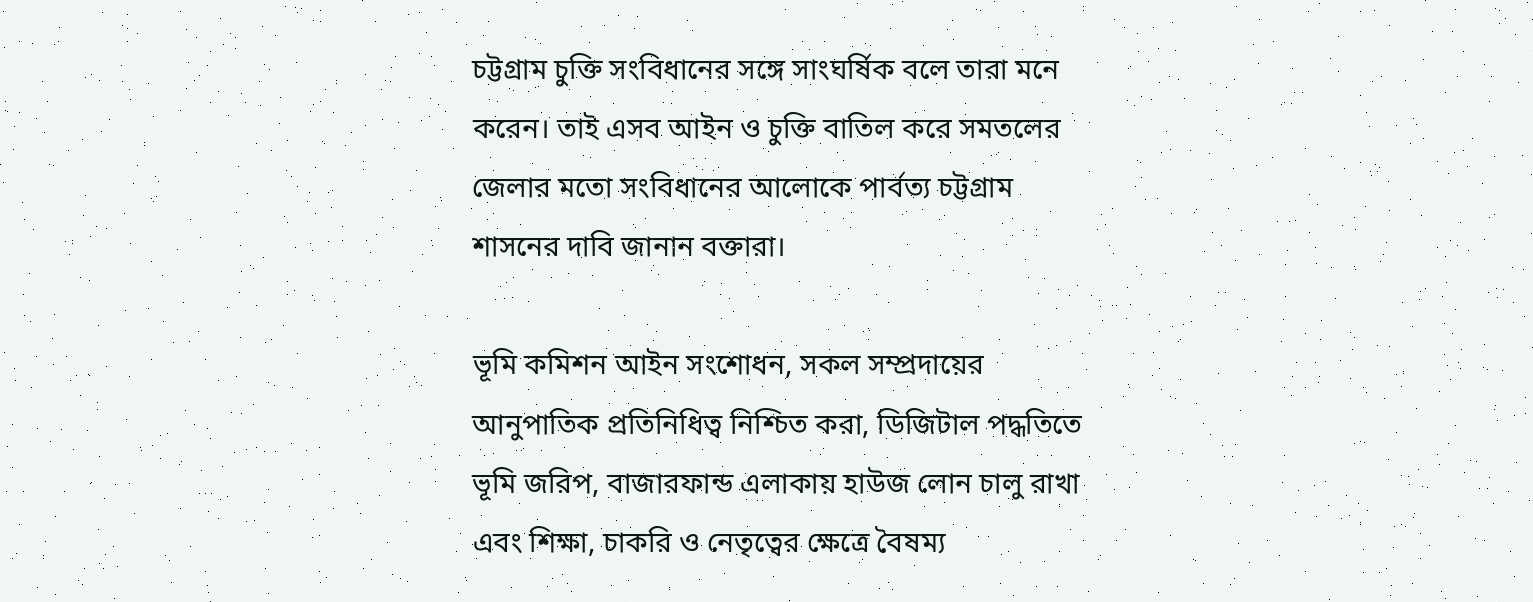চট্টগ্রাম চুক্তি সংবিধানের সঙ্গে সাংঘর্ষিক বলে তারা মনে করেন। তাই এসব আইন ও চুক্তি বাতিল করে সমতলের জেলার মতো সংবিধানের আলোকে পার্বত্য চট্টগ্রাম শাসনের দাবি জানান বক্তারা।

ভূমি কমিশন আইন সংশোধন, সকল সম্প্রদায়ের আনুপাতিক প্রতিনিধিত্ব নিশ্চিত করা, ডিজিটাল পদ্ধতিতে ভূমি জরিপ, বাজারফান্ড এলাকায় হাউজ লোন চালু রাখা এবং শিক্ষা, চাকরি ও নেতৃত্বের ক্ষেত্রে বৈষম্য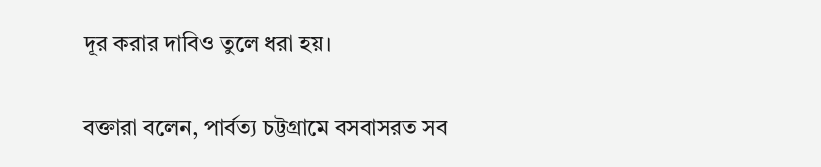দূর করার দাবিও তুলে ধরা হয়।

বক্তারা বলেন, পার্বত্য চট্টগ্রামে বসবাসরত সব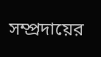সম্প্রদায়ের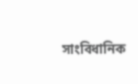সাংবিধানিক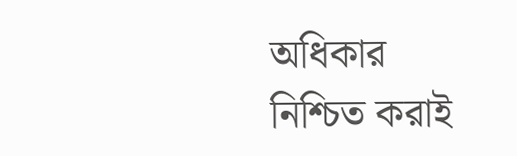অধিকার নিশ্চিত করাই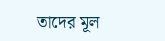তাদের মূল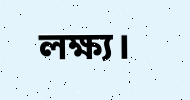লক্ষ্য।